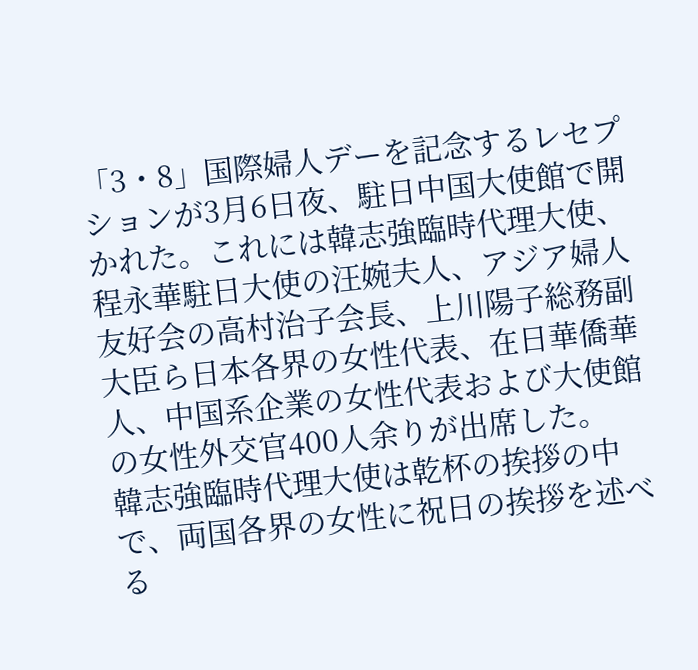「3・8」国際婦人デーを記念するレセプションが3月6日夜、駐日中国大使館で開かれた。これには韓志強臨時代理大使、程永華駐日大使の汪婉夫人、アジア婦人友好会の高村治子会長、上川陽子総務副大臣ら日本各界の女性代表、在日華僑華人、中国系企業の女性代表および大使館の女性外交官400人余りが出席した。
韓志強臨時代理大使は乾杯の挨拶の中で、両国各界の女性に祝日の挨拶を述べる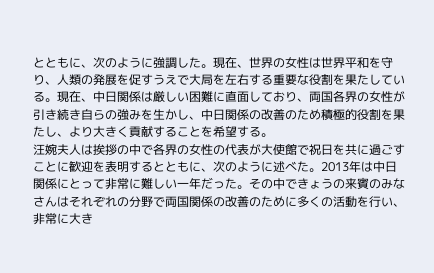とともに、次のように強調した。現在、世界の女性は世界平和を守り、人類の発展を促すうえで大局を左右する重要な役割を果たしている。現在、中日関係は厳しい困難に直面しており、両国各界の女性が引き続き自らの強みを生かし、中日関係の改善のため積極的役割を果たし、より大きく貢献することを希望する。
汪婉夫人は挨拶の中で各界の女性の代表が大使館で祝日を共に過ごすことに歓迎を表明するとともに、次のように述べた。2013年は中日関係にとって非常に難しい一年だった。その中できょうの来賓のみなさんはそれぞれの分野で両国関係の改善のために多くの活動を行い、非常に大き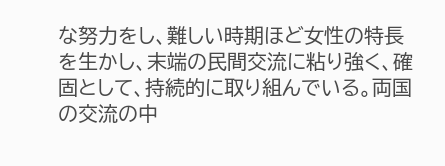な努力をし、難しい時期ほど女性の特長を生かし、末端の民間交流に粘り強く、確固として、持続的に取り組んでいる。両国の交流の中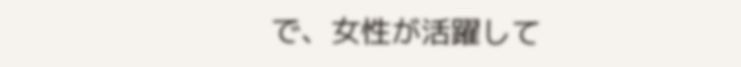で、女性が活躍して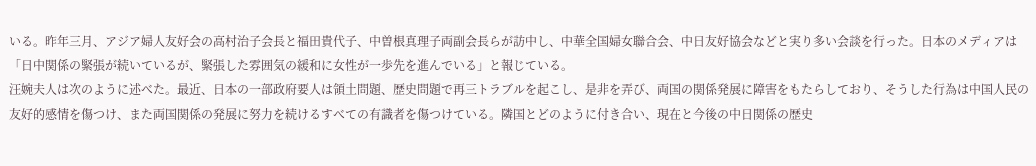いる。昨年三月、アジア婦人友好会の高村治子会長と福田貴代子、中曽根真理子両副会長らが訪中し、中華全国婦女聯合会、中日友好協会などと実り多い会談を行った。日本のメディアは「日中関係の緊張が続いているが、緊張した雰囲気の緩和に女性が一歩先を進んでいる」と報じている。
汪婉夫人は次のように述べた。最近、日本の一部政府要人は領土問題、歴史問題で再三トラブルを起こし、是非を弄び、両国の関係発展に障害をもたらしており、そうした行為は中国人民の友好的感情を傷つけ、また両国関係の発展に努力を続けるすべての有識者を傷つけている。隣国とどのように付き合い、現在と今後の中日関係の歴史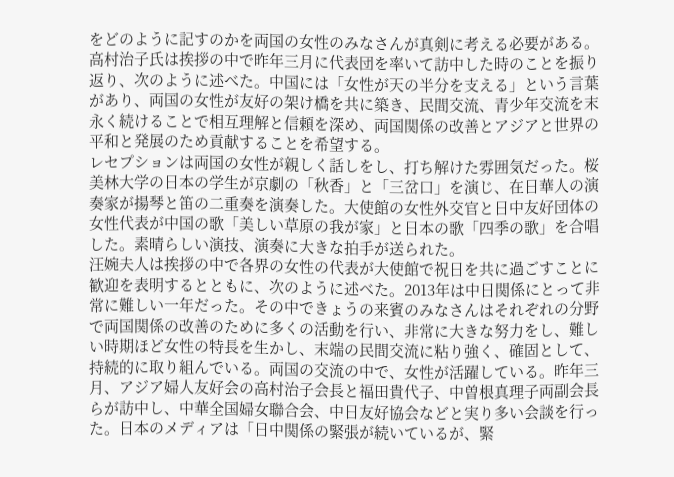をどのように記すのかを両国の女性のみなさんが真剣に考える必要がある。
高村治子氏は挨拶の中で昨年三月に代表団を率いて訪中した時のことを振り返り、次のように述べた。中国には「女性が天の半分を支える」という言葉があり、両国の女性が友好の架け橋を共に築き、民間交流、青少年交流を末永く続けることで相互理解と信頼を深め、両国関係の改善とアジアと世界の平和と発展のため貢献することを希望する。
レセプションは両国の女性が親しく話しをし、打ち解けた雰囲気だった。桜美林大学の日本の学生が京劇の「秋香」と「三岔口」を演じ、在日華人の演奏家が揚琴と笛の二重奏を演奏した。大使館の女性外交官と日中友好団体の女性代表が中国の歌「美しい草原の我が家」と日本の歌「四季の歌」を合唱した。素晴らしい演技、演奏に大きな拍手が送られた。
汪婉夫人は挨拶の中で各界の女性の代表が大使館で祝日を共に過ごすことに歓迎を表明するとともに、次のように述べた。2013年は中日関係にとって非常に難しい一年だった。その中できょうの来賓のみなさんはそれぞれの分野で両国関係の改善のために多くの活動を行い、非常に大きな努力をし、難しい時期ほど女性の特長を生かし、末端の民間交流に粘り強く、確固として、持続的に取り組んでいる。両国の交流の中で、女性が活躍している。昨年三月、アジア婦人友好会の高村治子会長と福田貴代子、中曽根真理子両副会長らが訪中し、中華全国婦女聯合会、中日友好協会などと実り多い会談を行った。日本のメディアは「日中関係の緊張が続いているが、緊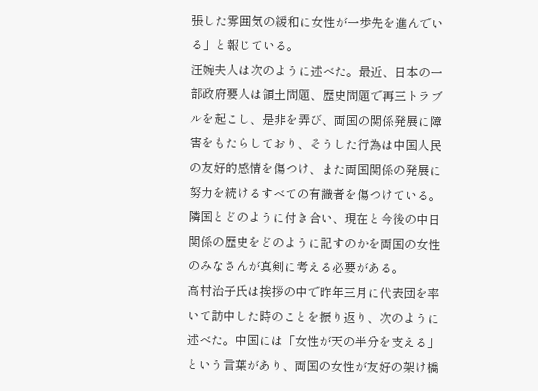張した雰囲気の緩和に女性が一歩先を進んでいる」と報じている。
汪婉夫人は次のように述べた。最近、日本の一部政府要人は領土問題、歴史問題で再三トラブルを起こし、是非を弄び、両国の関係発展に障害をもたらしており、そうした行為は中国人民の友好的感情を傷つけ、また両国関係の発展に努力を続けるすべての有識者を傷つけている。隣国とどのように付き合い、現在と今後の中日関係の歴史をどのように記すのかを両国の女性のみなさんが真剣に考える必要がある。
高村治子氏は挨拶の中で昨年三月に代表団を率いて訪中した時のことを振り返り、次のように述べた。中国には「女性が天の半分を支える」という言葉があり、両国の女性が友好の架け橋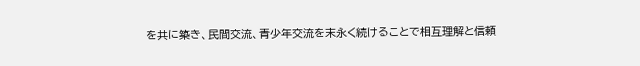を共に築き、民間交流、青少年交流を末永く続けることで相互理解と信頼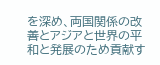を深め、両国関係の改善とアジアと世界の平和と発展のため貢献す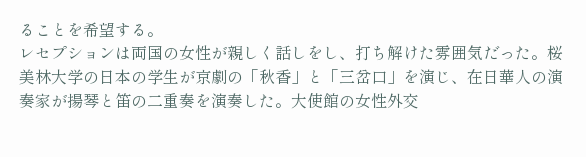ることを希望する。
レセプションは両国の女性が親しく話しをし、打ち解けた雰囲気だった。桜美林大学の日本の学生が京劇の「秋香」と「三岔口」を演じ、在日華人の演奏家が揚琴と笛の二重奏を演奏した。大使館の女性外交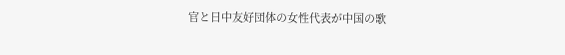官と日中友好団体の女性代表が中国の歌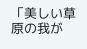「美しい草原の我が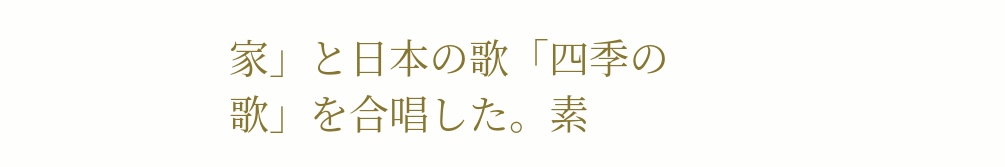家」と日本の歌「四季の歌」を合唱した。素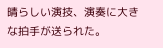晴らしい演技、演奏に大きな拍手が送られた。